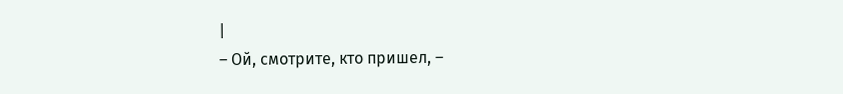|
– Ой, смотрите, кто пришел, –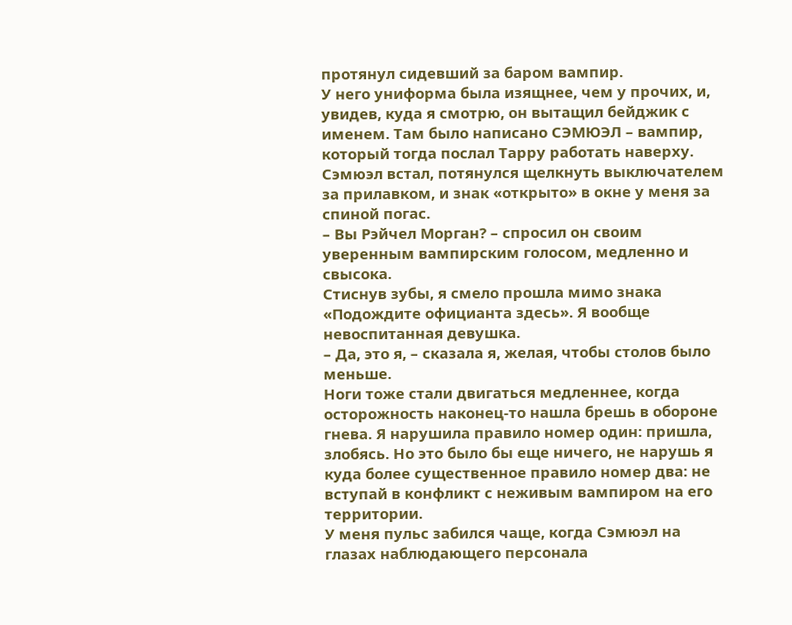протянул сидевший за баром вампир.
У него униформа была изящнее, чем у прочих, и, увидев, куда я смотрю, он вытащил бейджик с именем. Там было написано СЭМЮЭЛ – вампир, который тогда послал Тарру работать наверху. Сэмюэл встал, потянулся щелкнуть выключателем за прилавком, и знак «открыто» в окне у меня за спиной погас.
– Вы Рэйчел Морган? – спросил он своим уверенным вампирским голосом, медленно и свысока.
Стиснув зубы, я смело прошла мимо знака «Подождите официанта здесь». Я вообще невоспитанная девушка.
– Да, это я, – сказала я, желая, чтобы столов было меньше.
Ноги тоже стали двигаться медленнее, когда осторожность наконец-то нашла брешь в обороне гнева. Я нарушила правило номер один: пришла, злобясь. Но это было бы еще ничего, не нарушь я куда более существенное правило номер два: не вступай в конфликт с неживым вампиром на его территории.
У меня пульс забился чаще, когда Сэмюэл на глазах наблюдающего персонала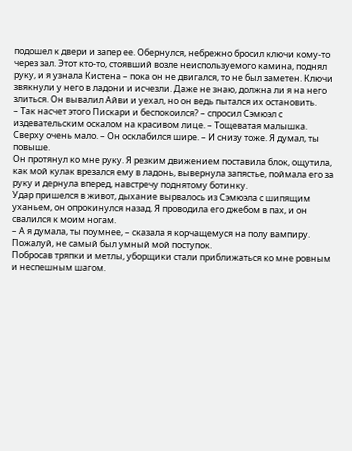подошел к двери и запер ее. Обернулся, небрежно бросил ключи кому-то через зал. Этот кто-то, стоявший возле неиспользуемого камина, поднял руку, и я узнала Кистена – пока он не двигался, то не был заметен. Ключи звякнули у него в ладони и исчезли. Даже не знаю, должна ли я на него злиться. Он вывалил Айви и уехал, но он ведь пытался их остановить.
– Так насчет этого Пискари и беспокоился? – спросил Сэмюэл с издевательским оскалом на красивом лице. – Тощеватая малышка. Сверху очень мало. – Он осклабился шире. – И снизу тоже. Я думал, ты повыше.
Он протянул ко мне руку. Я резким движением поставила блок, ощутила, как мой кулак врезался ему в ладонь, вывернула запястье, поймала его за руку и дернула вперед, навстречу поднятому ботинку.
Удар пришелся в живот, дыхание вырвалось из Сэмюэла с шипящим уханьем, он опрокинулся назад. Я проводила его джебом в пах, и он свалился к моим ногам.
– А я думала, ты поумнее, – сказала я корчащемуся на полу вампиру.
Пожалуй, не самый был умный мой поступок.
Побросав тряпки и метлы, уборщики стали приближаться ко мне ровным и неспешным шагом.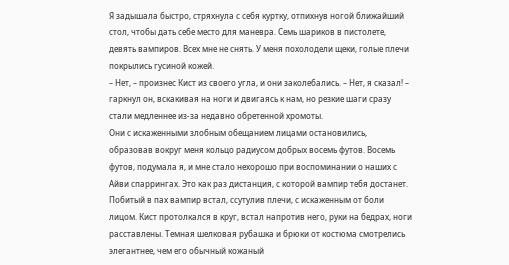Я задышала быстро, стряхнула с себя куртку, отпихнув ногой ближайший стол, чтобы дать себе место для маневра. Семь шариков в пистолете, девять вампиров. Всех мне не снять. У меня похолодели щеки, голые плечи покрылись гусиной кожей.
– Нет, – произнес Кист из своего угла, и они заколебались. – Нет, я сказал! – гаркнул он, вскакивая на ноги и двигаясь к нам, но резкие шаги сразу стали медленнее из-за недавно обретенной хромоты.
Они с искаженными злобным обещанием лицами остановились, образовав вокруг меня кольцо радиусом добрых восемь футов. Восемь футов, подумала я, и мне стало нехорошо при воспоминании о наших с Айви спаррингах. Это как раз дистанция, с которой вампир тебя достанет. Побитый в пах вампир встал, ссутулив плечи, с искаженным от боли лицом. Кист протолкался в круг, встал напротив него, руки на бедрах, ноги расставлены. Темная шелковая рубашка и брюки от костюма смотрелись элегантнее, чем его обычный кожаный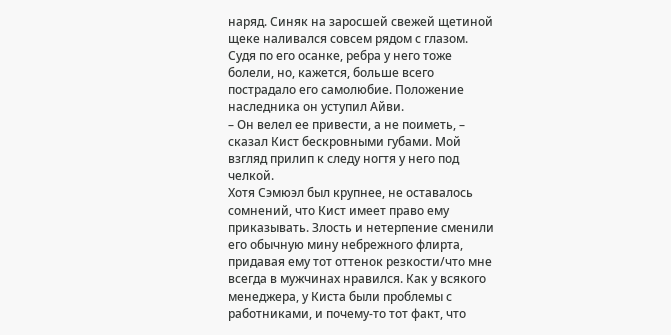наряд. Синяк на заросшей свежей щетиной щеке наливался совсем рядом с глазом. Судя по его осанке, ребра у него тоже болели, но, кажется, больше всего пострадало его самолюбие. Положение наследника он уступил Айви.
– Он велел ее привести, а не поиметь, – сказал Кист бескровными губами. Мой взгляд прилип к следу ногтя у него под челкой.
Хотя Сэмюэл был крупнее, не оставалось сомнений, что Кист имеет право ему приказывать. Злость и нетерпение сменили его обычную мину небрежного флирта, придавая ему тот оттенок резкости/что мне всегда в мужчинах нравился. Как у всякого менеджера, у Киста были проблемы с работниками, и почему-то тот факт, что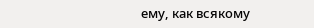ему, как всякому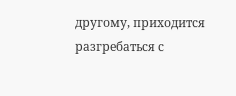другому, приходится разгребаться с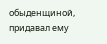обыденщиной, придавал ему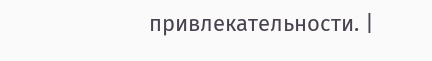привлекательности. |